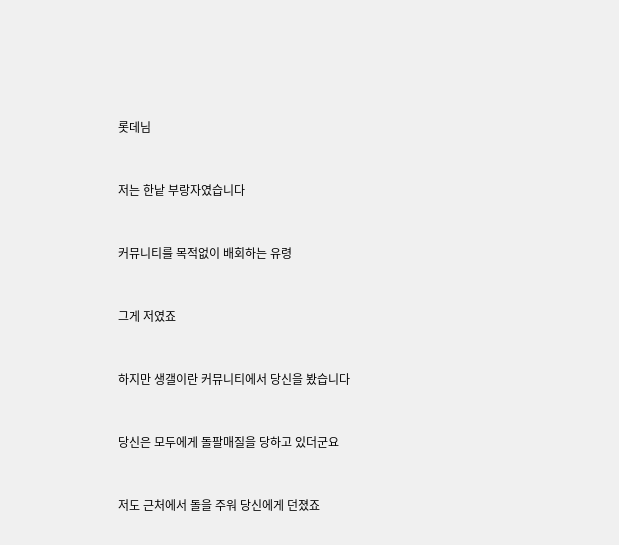롯데님


저는 한낱 부랑자였습니다


커뮤니티를 목적없이 배회하는 유령


그게 저였죠


하지만 생갤이란 커뮤니티에서 당신을 봤습니다


당신은 모두에게 돌팔매질을 당하고 있더군요


저도 근처에서 돌을 주워 당신에게 던졌죠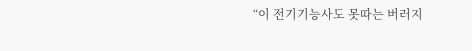“이 전기기능사도 못따는 버러지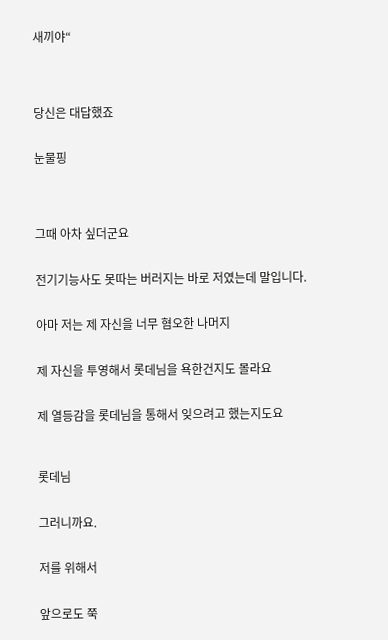새끼야“




당신은 대답했죠


눈물핑




그때 아차 싶더군요


전기기능사도 못따는 버러지는 바로 저였는데 말입니다.


아마 저는 제 자신을 너무 혐오한 나머지


제 자신을 투영해서 롯데님을 욕한건지도 몰라요


제 열등감을 롯데님을 통해서 잊으려고 했는지도요



롯데님


그러니까요.


저를 위해서


앞으로도 쭉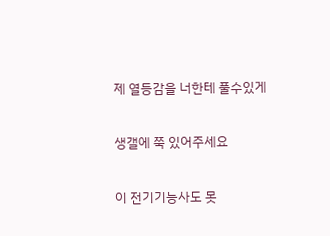제 열등감을 너한테 풀수있게


생갤에 쭉 있어주세요


이 전기기능사도 못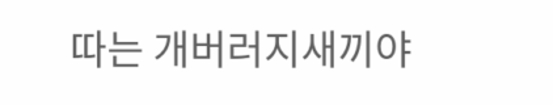따는 개버러지새끼야